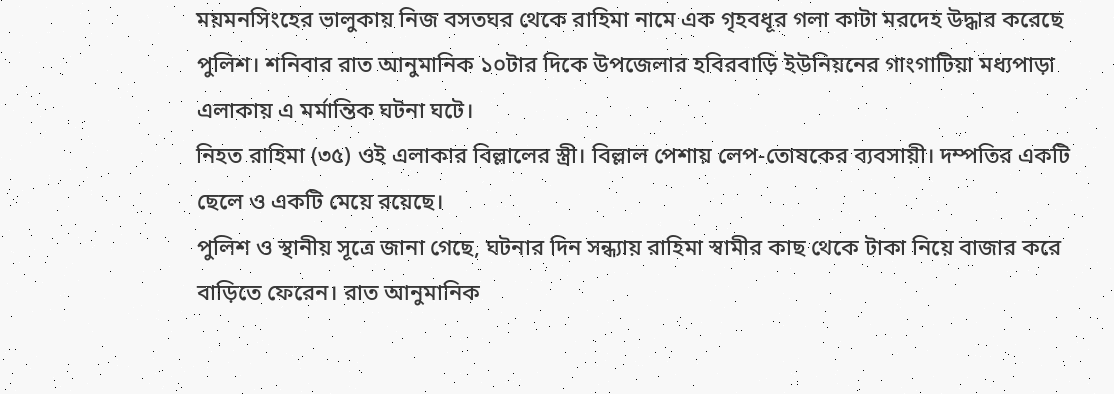ময়মনসিংহের ভালুকায় নিজ বসতঘর থেকে রাহিমা নামে এক গৃহবধূর গলা কাটা মরদেহ উদ্ধার করেছে পুলিশ। শনিবার রাত আনুমানিক ১০টার দিকে উপজেলার হবিরবাড়ি ইউনিয়নের গাংগাটিয়া মধ্যপাড়া এলাকায় এ মর্মান্তিক ঘটনা ঘটে।
নিহত রাহিমা (৩৫) ওই এলাকার বিল্লালের স্ত্রী। বিল্লাল পেশায় লেপ-তোষকের ব্যবসায়ী। দম্পতির একটি ছেলে ও একটি মেয়ে রয়েছে।
পুলিশ ও স্থানীয় সূত্রে জানা গেছে, ঘটনার দিন সন্ধ্যায় রাহিমা স্বামীর কাছ থেকে টাকা নিয়ে বাজার করে বাড়িতে ফেরেন। রাত আনুমানিক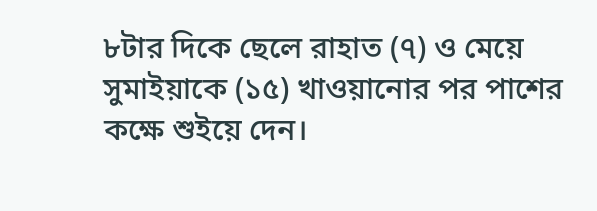৮টার দিকে ছেলে রাহাত (৭) ও মেয়ে সুমাইয়াকে (১৫) খাওয়ানোর পর পাশের কক্ষে শুইয়ে দেন।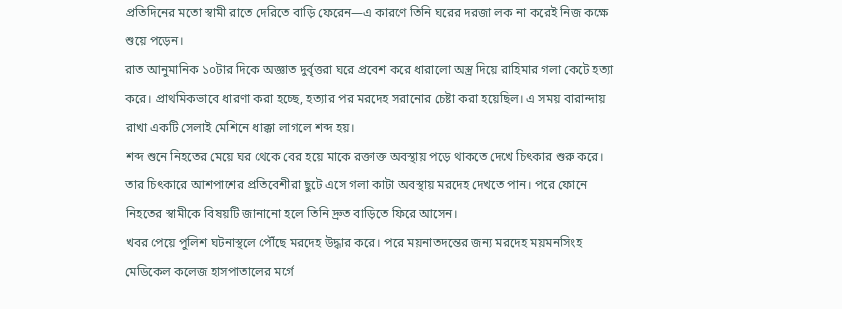প্রতিদিনের মতো স্বামী রাতে দেরিতে বাড়ি ফেরেন—এ কারণে তিনি ঘরের দরজা লক না করেই নিজ কক্ষে শুয়ে পড়েন।
রাত আনুমানিক ১০টার দিকে অজ্ঞাত দুর্বৃত্তরা ঘরে প্রবেশ করে ধারালো অস্ত্র দিয়ে রাহিমার গলা কেটে হত্যা করে। প্রাথমিকভাবে ধারণা করা হচ্ছে, হত্যার পর মরদেহ সরানোর চেষ্টা করা হয়েছিল। এ সময় বারান্দায় রাখা একটি সেলাই মেশিনে ধাক্কা লাগলে শব্দ হয়।
শব্দ শুনে নিহতের মেয়ে ঘর থেকে বের হয়ে মাকে রক্তাক্ত অবস্থায় পড়ে থাকতে দেখে চিৎকার শুরু করে। তার চিৎকারে আশপাশের প্রতিবেশীরা ছুটে এসে গলা কাটা অবস্থায় মরদেহ দেখতে পান। পরে ফোনে নিহতের স্বামীকে বিষয়টি জানানো হলে তিনি দ্রুত বাড়িতে ফিরে আসেন।
খবর পেয়ে পুলিশ ঘটনাস্থলে পৌঁছে মরদেহ উদ্ধার করে। পরে ময়নাতদন্তের জন্য মরদেহ ময়মনসিংহ মেডিকেল কলেজ হাসপাতালের মর্গে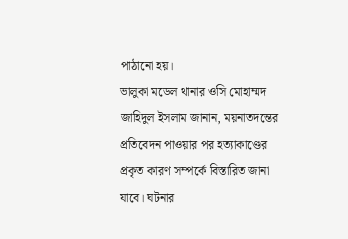পাঠানো হয়।
ভালুকা মডেল থানার ওসি মোহাম্মদ জাহিদুল ইসলাম জানান, ময়নাতদন্তের প্রতিবেদন পাওয়ার পর হত্যাকাণ্ডের প্রকৃত কারণ সম্পর্কে বিস্তারিত জানা যাবে। ঘটনার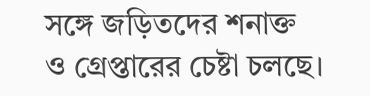সঙ্গে জড়িতদের শনাক্ত ও গ্রেপ্তারের চেষ্টা চলছে।